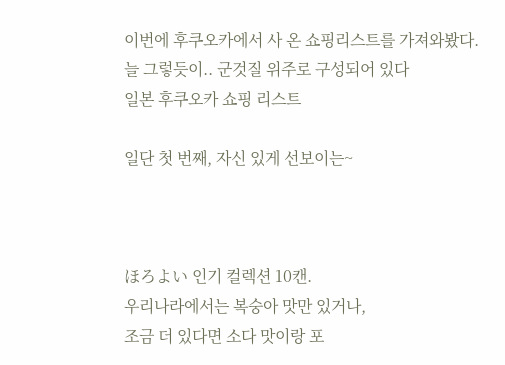이번에 후쿠오카에서 사 온 쇼핑리스트를 가져와봤다.
늘 그렇듯이.. 군것질 위주로 구성되어 있다
일본 후쿠오카 쇼핑 리스트

일단 첫 번째, 자신 있게 선보이는~



ほろよい 인기 컬렉션 10캔.
우리나라에서는 복숭아 맛만 있거나,
조금 더 있다면 소다 맛이랑 포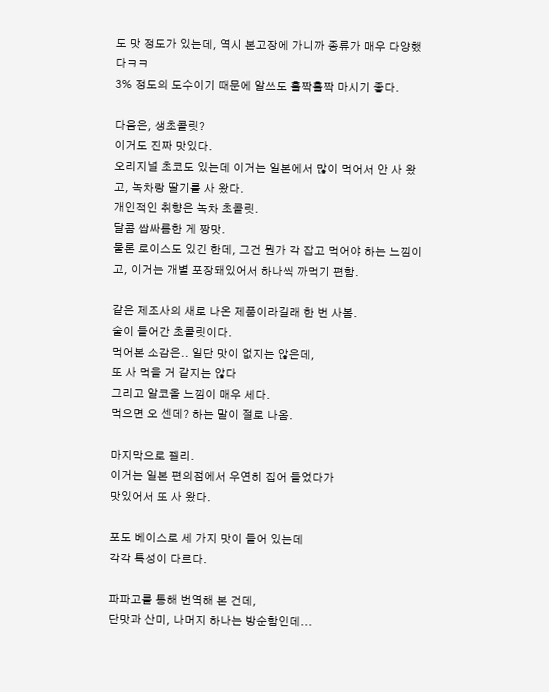도 맛 정도가 있는데, 역시 본고장에 가니까 종류가 매우 다양했다ㅋㅋ
3% 정도의 도수이기 때문에 알쓰도 홀짝홀짝 마시기 좋다.

다음은, 생초콜릿?
이거도 진짜 맛있다.
오리지널 초코도 있는데 이거는 일본에서 많이 먹어서 안 사 왔고, 녹차랑 딸기를 사 왔다.
개인적인 취향은 녹차 초콜릿.
달콤 쌉싸름한 게 짱맛.
물론 로이스도 있긴 한데, 그건 뭔가 각 잡고 먹어야 하는 느낌이고, 이거는 개별 포장돼있어서 하나씩 까먹기 편함.

같은 제조사의 새로 나온 제품이라길래 한 번 사봄.
술이 들어간 초콜릿이다.
먹어본 소감은.. 일단 맛이 없지는 않은데,
또 사 먹을 거 같지는 않다
그리고 알코올 느낌이 매우 세다.
먹으면 오 센데? 하는 말이 절로 나옴.

마지막으로 젤리.
이거는 일본 편의점에서 우연히 집어 들었다가
맛있어서 또 사 왔다.

포도 베이스로 세 가지 맛이 들어 있는데
각각 특성이 다르다.

파파고를 통해 번역해 본 건데,
단맛과 산미, 나머지 하나는 방순함인데...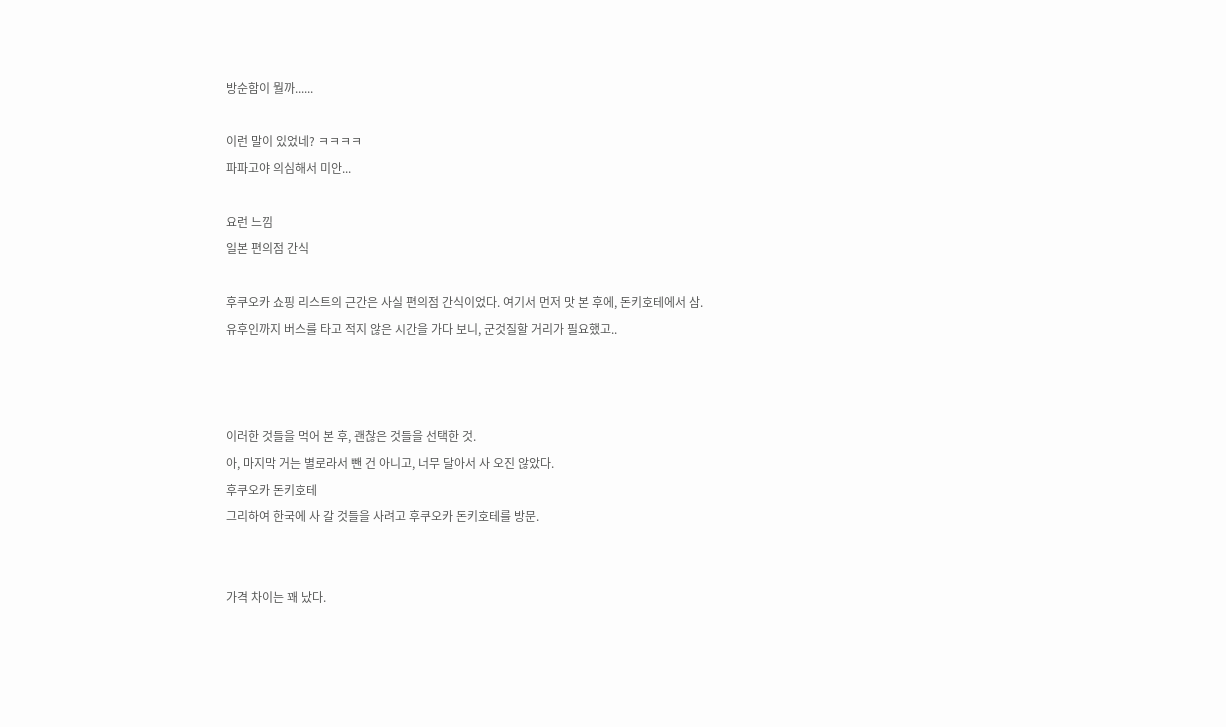방순함이 뭘까......

이런 말이 있었네? ㅋㅋㅋㅋ
파파고야 의심해서 미안...

요런 느낌
일본 편의점 간식

후쿠오카 쇼핑 리스트의 근간은 사실 편의점 간식이었다. 여기서 먼저 맛 본 후에, 돈키호테에서 삼.
유후인까지 버스를 타고 적지 않은 시간을 가다 보니, 군것질할 거리가 필요했고..



이러한 것들을 먹어 본 후, 괜찮은 것들을 선택한 것.
아, 마지막 거는 별로라서 뺀 건 아니고, 너무 달아서 사 오진 않았다.
후쿠오카 돈키호테
그리하여 한국에 사 갈 것들을 사려고 후쿠오카 돈키호테를 방문.


가격 차이는 꽤 났다.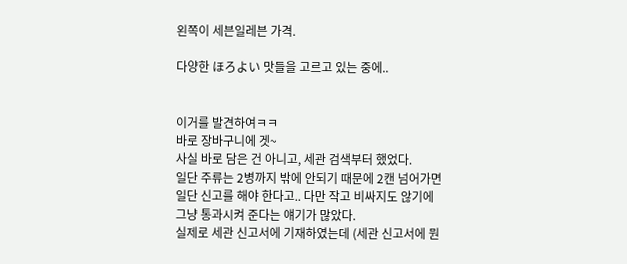왼쪽이 세븐일레븐 가격.

다양한 ほろよい 맛들을 고르고 있는 중에..


이거를 발견하여ㅋㅋ
바로 장바구니에 겟~
사실 바로 담은 건 아니고, 세관 검색부터 했었다.
일단 주류는 2병까지 밖에 안되기 때문에 2캔 넘어가면 일단 신고를 해야 한다고.. 다만 작고 비싸지도 않기에 그냥 통과시켜 준다는 얘기가 많았다.
실제로 세관 신고서에 기재하였는데 (세관 신고서에 뭔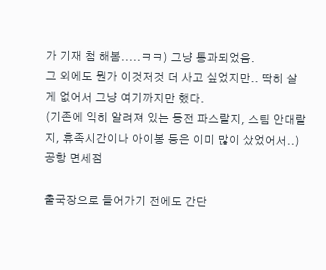가 기재 첨 해봄.....ㅋㅋ) 그냥 통과되었음.
그 외에도 뭔가 이것저것 더 사고 싶었지만.. 딱히 살 게 없어서 그냥 여기까지만 했다.
(기존에 익히 알려져 있는 동전 파스랄지, 스팀 안대랄지, 휴족시간이나 아이봉 등은 이미 많이 샀었어서..)
공항 면세점

출국장으로 들어가기 전에도 간단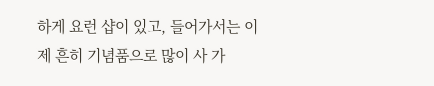하게 요런 샵이 있고, 들어가서는 이제 흔히 기념품으로 많이 사 가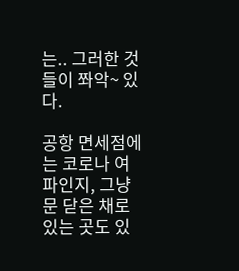는.. 그러한 것들이 쫘악~ 있다.

공항 면세점에는 코로나 여파인지, 그냥 문 닫은 채로 있는 곳도 있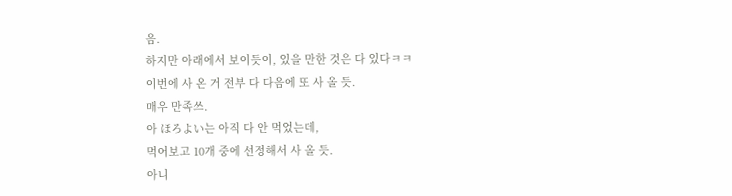음.
하지만 아래에서 보이듯이, 있을 만한 것은 다 있다ㅋㅋ
이번에 사 온 거 전부 다 다음에 또 사 올 듯.
매우 만족쓰.
아 ほろよい는 아직 다 안 먹었는데,
먹어보고 10개 중에 선정해서 사 올 듯.
아니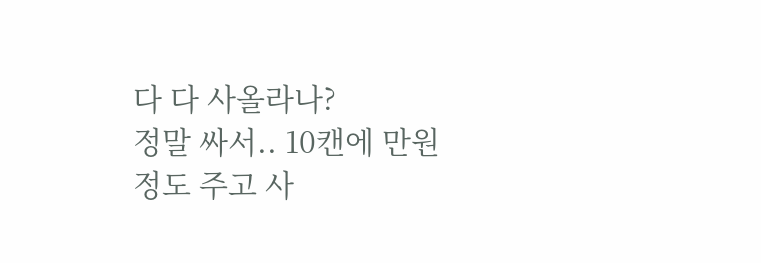다 다 사올라나?
정말 싸서.. 10캔에 만원 정도 주고 사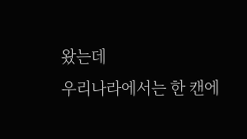왔는데
우리나라에서는 한 캔에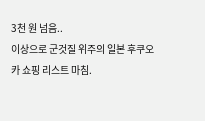3천 원 넘음..
이상으로 군것질 위주의 일본 후쿠오카 쇼핑 리스트 마침.